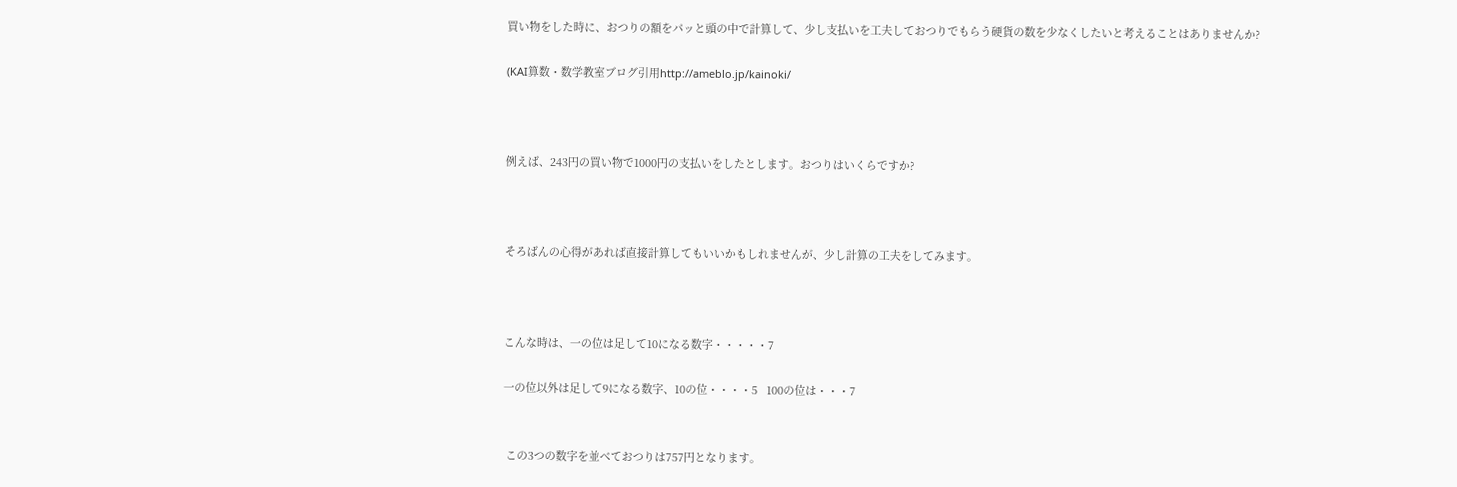買い物をした時に、おつりの額をパッと頭の中で計算して、少し支払いを工夫しておつりでもらう硬貨の数を少なくしたいと考えることはありませんか?

(KAI算数・数学教室ブログ引用http://ameblo.jp/kainoki/



例えば、243円の買い物で1000円の支払いをしたとします。おつりはいくらですか?



そろばんの心得があれば直接計算してもいいかもしれませんが、少し計算の工夫をしてみます。



こんな時は、一の位は足して10になる数字・・・・・7

一の位以外は足して9になる数字、10の位・・・・5   100の位は・・・7


 この3つの数字を並べておつりは757円となります。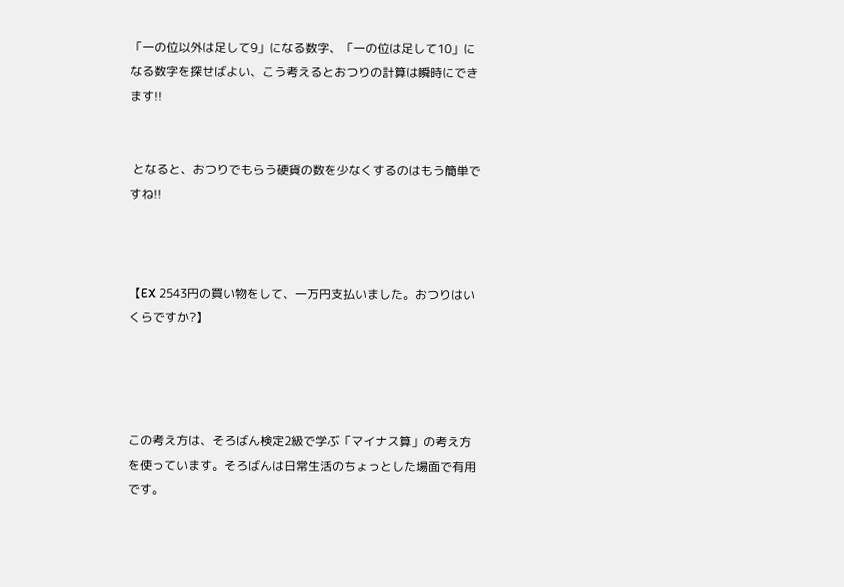「一の位以外は足して9」になる数字、「一の位は足して10」になる数字を探せばよい、こう考えるとおつりの計算は瞬時にできます!!


 となると、おつりでもらう硬貨の数を少なくするのはもう簡単ですね!!



【EX 2543円の買い物をして、一万円支払いました。おつりはいくらですか?】




この考え方は、そろばん検定2級で学ぶ「マイナス算」の考え方を使っています。そろばんは日常生活のちょっとした場面で有用です。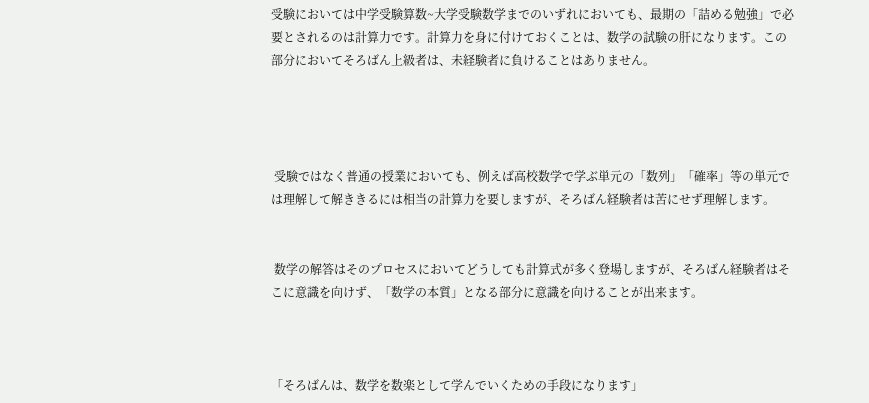受験においては中学受験算数~大学受験数学までのいずれにおいても、最期の「詰める勉強」で必要とされるのは計算力です。計算力を身に付けておくことは、数学の試験の肝になります。この部分においてそろばん上級者は、未経験者に負けることはありません。




 受験ではなく普通の授業においても、例えば高校数学で学ぶ単元の「数列」「確率」等の単元では理解して解ききるには相当の計算力を要しますが、そろばん経験者は苦にせず理解します。


 数学の解答はそのプロセスにおいてどうしても計算式が多く登場しますが、そろばん経験者はそこに意識を向けず、「数学の本質」となる部分に意識を向けることが出来ます。



「そろばんは、数学を数楽として学んでいくための手段になります」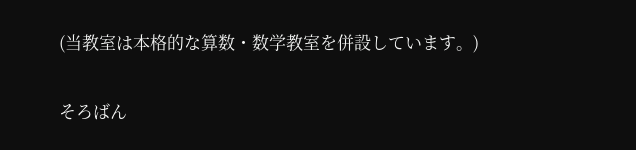(当教室は本格的な算数・数学教室を併設しています。)

そろばん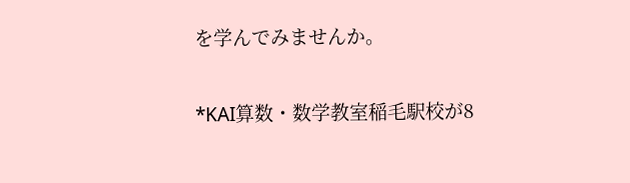を学んでみませんか。

*KAI算数・数学教室稲毛駅校が8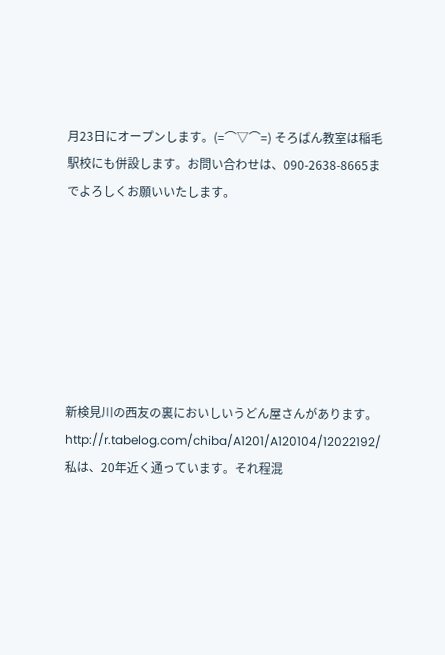月23日にオープンします。(=⌒▽⌒=) そろばん教室は稲毛駅校にも併設します。お問い合わせは、090-2638-8665までよろしくお願いいたします。







新検見川の西友の裏においしいうどん屋さんがあります。http://r.tabelog.com/chiba/A1201/A120104/12022192/ 私は、20年近く通っています。それ程混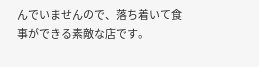んでいませんので、落ち着いて食事ができる素敵な店です。